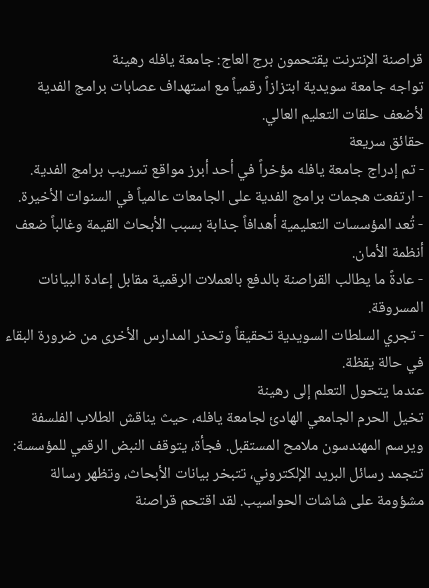قراصنة الإنترنت يقتحمون برج العاج: جامعة يافله رهينة
تواجه جامعة سويدية ابتزازاً رقمياً مع استهداف عصابات برامج الفدية لأضعف حلقات التعليم العالي.
حقائق سريعة
- تم إدراج جامعة يافله مؤخراً في أحد أبرز مواقع تسريب برامج الفدية.
- ارتفعت هجمات برامج الفدية على الجامعات عالمياً في السنوات الأخيرة.
- تُعد المؤسسات التعليمية أهدافاً جذابة بسبب الأبحاث القيمة وغالباً ضعف أنظمة الأمان.
- عادةً ما يطالب القراصنة بالدفع بالعملات الرقمية مقابل إعادة البيانات المسروقة.
- تجري السلطات السويدية تحقيقاً وتحذر المدارس الأخرى من ضرورة البقاء في حالة يقظة.
عندما يتحول التعلم إلى رهينة
تخيل الحرم الجامعي الهادئ لجامعة يافله، حيث يناقش الطلاب الفلسفة ويرسم المهندسون ملامح المستقبل. فجأة، يتوقف النبض الرقمي للمؤسسة: تتجمد رسائل البريد الإلكتروني، تتبخر بيانات الأبحاث، وتظهر رسالة مشؤومة على شاشات الحواسيب. لقد اقتحم قراصنة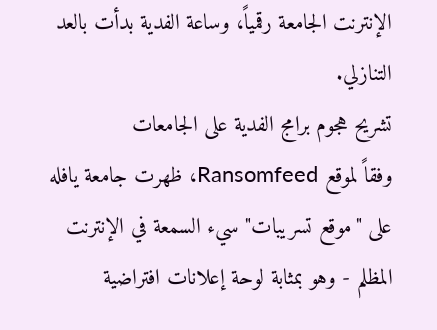الإنترنت الجامعة رقمياً، وساعة الفدية بدأت بالعد التنازلي.
تشريح هجوم برامج الفدية على الجامعات
وفقاً لموقع Ransomfeed، ظهرت جامعة يافله على "موقع تسريبات" سيء السمعة في الإنترنت المظلم - وهو بمثابة لوحة إعلانات افتراضية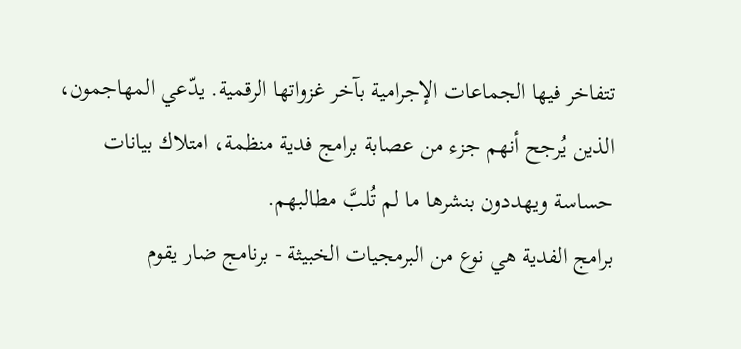تتفاخر فيها الجماعات الإجرامية بآخر غزواتها الرقمية. يدّعي المهاجمون، الذين يُرجح أنهم جزء من عصابة برامج فدية منظمة، امتلاك بيانات حساسة ويهددون بنشرها ما لم تُلبَّ مطالبهم.
برامج الفدية هي نوع من البرمجيات الخبيثة - برنامج ضار يقوم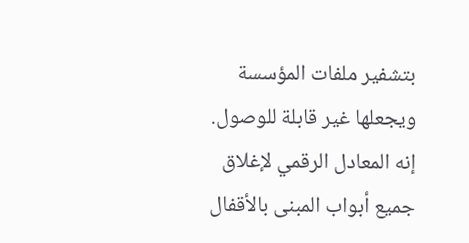بتشفير ملفات المؤسسة ويجعلها غير قابلة للوصول. إنه المعادل الرقمي لإغلاق جميع أبواب المبنى بالأقفال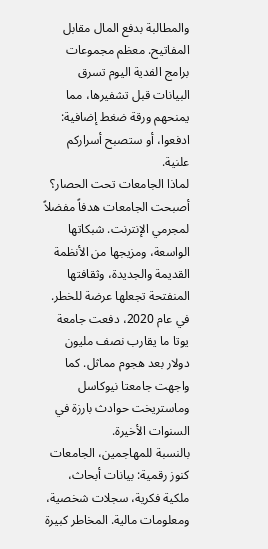والمطالبة بدفع المال مقابل المفاتيح. معظم مجموعات برامج الفدية اليوم تسرق البيانات قبل تشفيرها، مما يمنحهم ورقة ضغط إضافية: ادفعوا، أو ستصبح أسراركم علنية.
لماذا الجامعات تحت الحصار؟
أصبحت الجامعات هدفاً مفضلاً لمجرمي الإنترنت. شبكاتها الواسعة، ومزيجها من الأنظمة القديمة والجديدة، وثقافتها المنفتحة تجعلها عرضة للخطر. في عام 2020، دفعت جامعة يوتا ما يقارب نصف مليون دولار بعد هجوم مماثل. كما واجهت جامعتا نيوكاسل وماستريخت حوادث بارزة في السنوات الأخيرة.
بالنسبة للمهاجمين، الجامعات كنوز رقمية: بيانات أبحاث، ملكية فكرية، سجلات شخصية، ومعلومات مالية. المخاطر كبيرة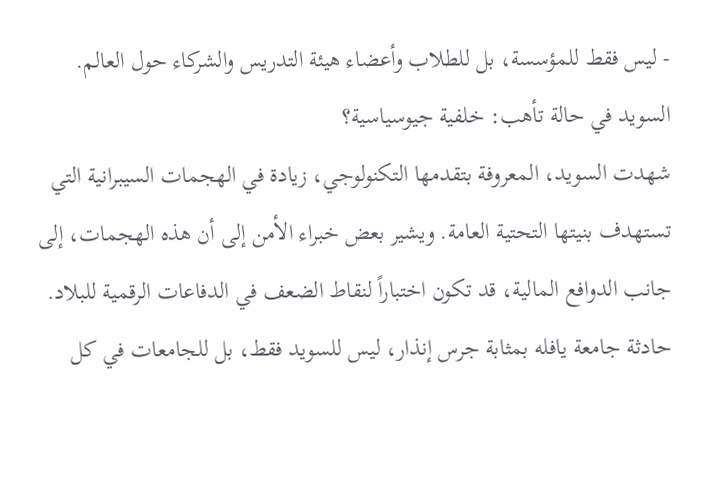- ليس فقط للمؤسسة، بل للطلاب وأعضاء هيئة التدريس والشركاء حول العالم.
السويد في حالة تأهب: خلفية جيوسياسية؟
شهدت السويد، المعروفة بتقدمها التكنولوجي، زيادة في الهجمات السيبرانية التي تستهدف بنيتها التحتية العامة. ويشير بعض خبراء الأمن إلى أن هذه الهجمات، إلى جانب الدوافع المالية، قد تكون اختباراً لنقاط الضعف في الدفاعات الرقمية للبلاد. حادثة جامعة يافله بمثابة جرس إنذار، ليس للسويد فقط، بل للجامعات في كل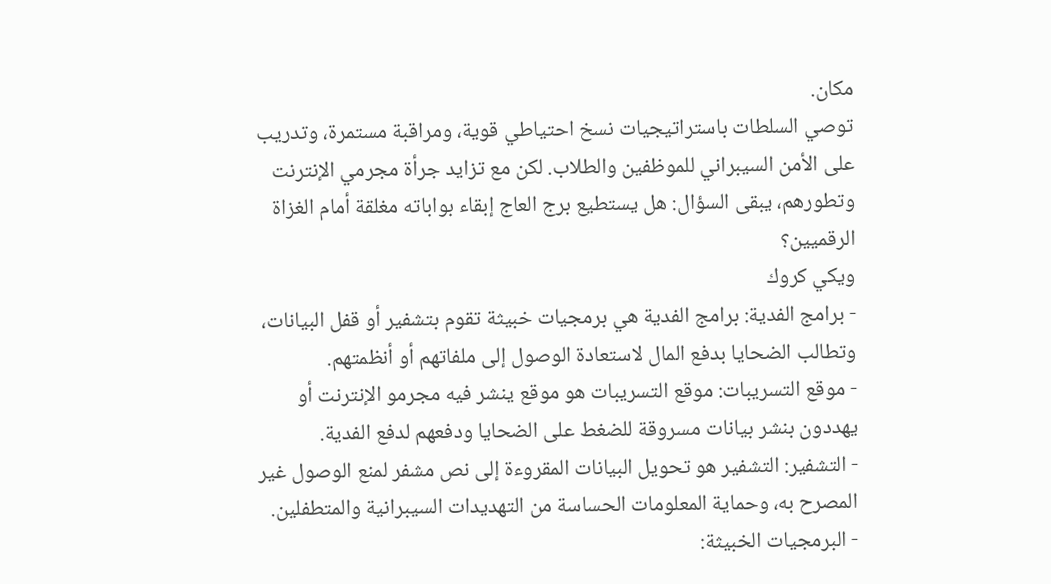مكان.
توصي السلطات باستراتيجيات نسخ احتياطي قوية، ومراقبة مستمرة، وتدريب على الأمن السيبراني للموظفين والطلاب. لكن مع تزايد جرأة مجرمي الإنترنت وتطورهم، يبقى السؤال: هل يستطيع برج العاج إبقاء بواباته مغلقة أمام الغزاة الرقميين؟
ويكي كروك
- برامج الفدية: برامج الفدية هي برمجيات خبيثة تقوم بتشفير أو قفل البيانات، وتطالب الضحايا بدفع المال لاستعادة الوصول إلى ملفاتهم أو أنظمتهم.
- موقع التسريبات: موقع التسريبات هو موقع ينشر فيه مجرمو الإنترنت أو يهددون بنشر بيانات مسروقة للضغط على الضحايا ودفعهم لدفع الفدية.
- التشفير: التشفير هو تحويل البيانات المقروءة إلى نص مشفر لمنع الوصول غير المصرح به، وحماية المعلومات الحساسة من التهديدات السيبرانية والمتطفلين.
- البرمجيات الخبيثة: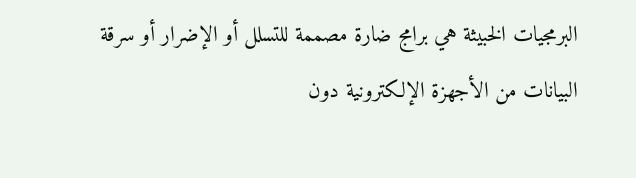البرمجيات الخبيثة هي برامج ضارة مصممة للتسلل أو الإضرار أو سرقة البيانات من الأجهزة الإلكترونية دون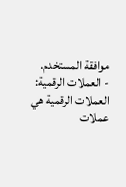موافقة المستخدم.
- العملات الرقمية: العملات الرقمية هي عملات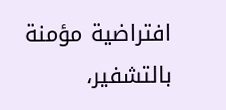افتراضية مؤمنة بالتشفير،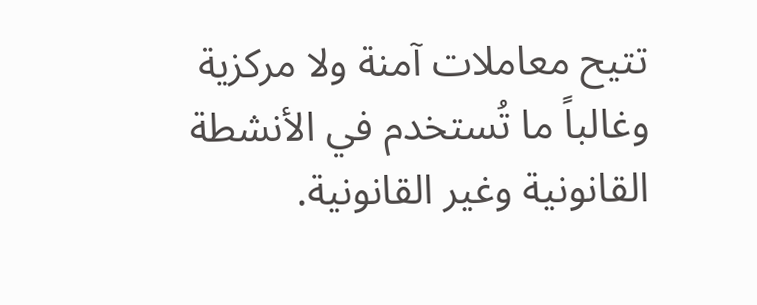تتيح معاملات آمنة ولا مركزية وغالباً ما تُستخدم في الأنشطة القانونية وغير القانونية.